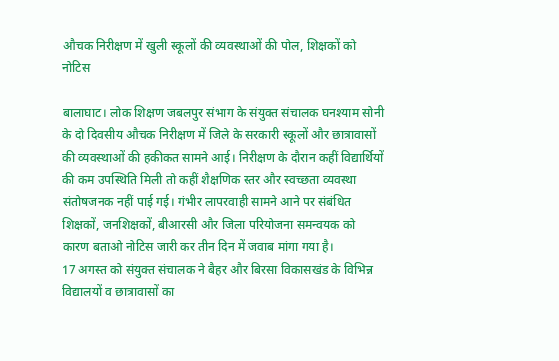औचक निरीक्षण में खुली स्कूलों की व्यवस्थाओं की पोल, शिक्षकों को नोटिस

बालाघाट। लोक शिक्षण जबलपुर संभाग के संयुक्त संचालक घनश्याम सोनी के दो दिवसीय औचक निरीक्षण में जिले के सरकारी स्कूलों और छात्रावासों की व्यवस्थाओं की हकीकत सामने आई। निरीक्षण के दौरान कहीं विद्यार्थियों की कम उपस्थिति मिली तो कहीं शैक्षणिक स्तर और स्वच्छता व्यवस्था संतोषजनक नहीं पाई गई। गंभीर लापरवाही सामने आने पर संबंधित शिक्षकों, जनशिक्षकों, बीआरसी और जिला परियोजना समन्वयक को कारण बताओ नोटिस जारी कर तीन दिन में जवाब मांगा गया है।
17 अगस्त को संयुक्त संचालक ने बैहर और बिरसा विकासखंड के विभिन्न विद्यालयों व छात्रावासों का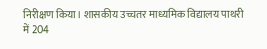निरीक्षण किया। शासकीय उच्चतर माध्यमिक विद्यालय पाथरी में 204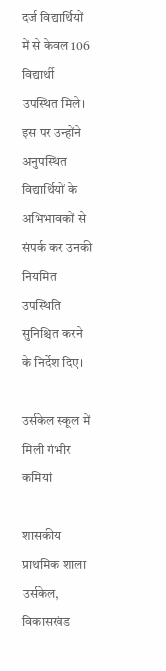दर्ज विद्यार्थियों में से केवल 106 विद्यार्थी उपस्थित मिले। इस पर उन्होंने अनुपस्थित विद्यार्थियों के अभिभावकों से संपर्क कर उनकी नियमित उपस्थिति सुनिश्चित करने के निर्देश दिए।

उर्सकेल स्कूल में मिली गंभीर कमियां

शासकीय प्राथमिक शाला उर्सकेल, विकासखंड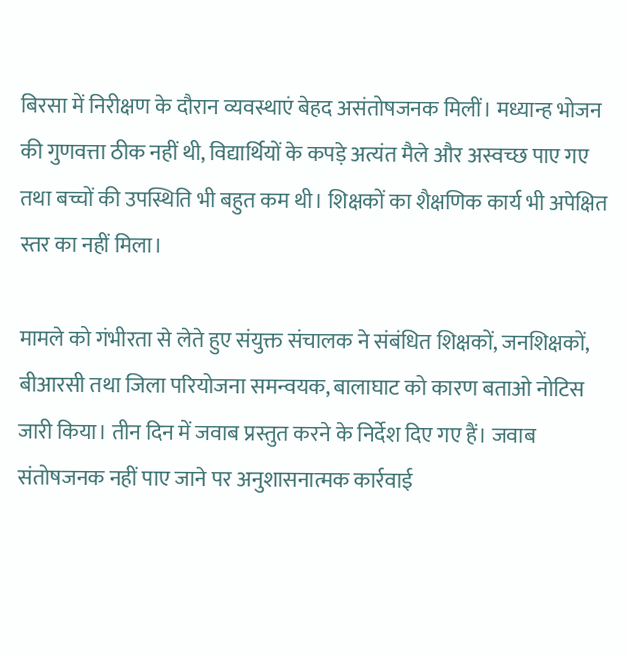बिरसा में निरीक्षण के दौरान व्यवस्थाएं बेहद असंतोषजनक मिलीं। मध्यान्ह भोजन की गुणवत्ता ठीक नहीं थी, विद्यार्थियों के कपड़े अत्यंत मैले और अस्वच्छ पाए गए तथा बच्चों की उपस्थिति भी बहुत कम थी। शिक्षकों का शैक्षणिक कार्य भी अपेक्षित स्तर का नहीं मिला।

मामले को गंभीरता से लेते हुए संयुक्त संचालक ने संबंधित शिक्षकों, जनशिक्षकों, बीआरसी तथा जिला परियोजना समन्वयक, बालाघाट को कारण बताओ नोटिस जारी किया। तीन दिन में जवाब प्रस्तुत करने के निर्देश दिए गए हैं। जवाब संतोषजनक नहीं पाए जाने पर अनुशासनात्मक कार्रवाई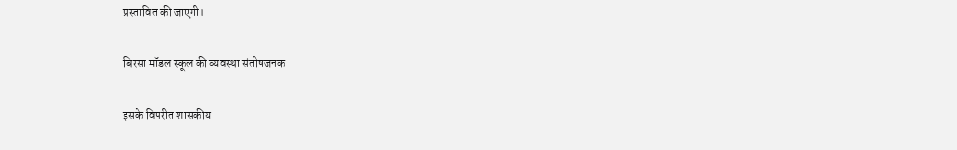प्रस्तावित की जाएगी।

बिरसा मॉडल स्कूल की व्यवस्था संतोषजनक

इसके विपरीत शासकीय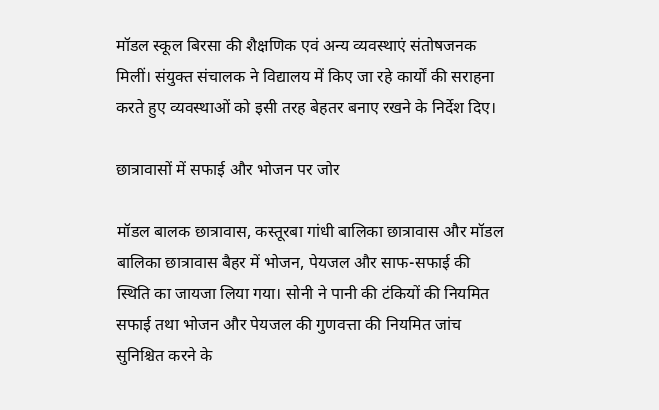मॉडल स्कूल बिरसा की शैक्षणिक एवं अन्य व्यवस्थाएं संतोषजनक मिलीं। संयुक्त संचालक ने विद्यालय में किए जा रहे कार्यों की सराहना करते हुए व्यवस्थाओं को इसी तरह बेहतर बनाए रखने के निर्देश दिए।

छात्रावासों में सफाई और भोजन पर जोर

मॉडल बालक छात्रावास, कस्तूरबा गांधी बालिका छात्रावास और मॉडल बालिका छात्रावास बैहर में भोजन, पेयजल और साफ-सफाई की स्थिति का जायजा लिया गया। सोनी ने पानी की टंकियों की नियमित सफाई तथा भोजन और पेयजल की गुणवत्ता की नियमित जांच सुनिश्चित करने के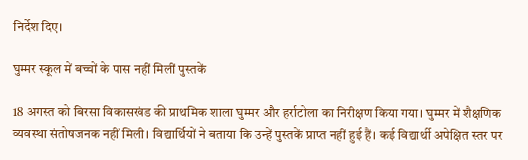निर्देश दिए।

घुम्मर स्कूल में बच्चों के पास नहीं मिलीं पुस्तकें

18 अगस्त को बिरसा विकासखंड की प्राथमिक शाला घुम्मर और हर्राटोला का निरीक्षण किया गया। घुम्मर में शैक्षणिक व्यवस्था संतोषजनक नहीं मिली। विद्यार्थियों ने बताया कि उन्हें पुस्तकें प्राप्त नहीं हुई हैं। कई विद्यार्थी अपेक्षित स्तर पर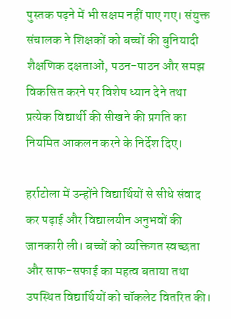पुस्तक पढ़ने में भी सक्षम नहीं पाए गए। संयुक्त संचालक ने शिक्षकों को बच्चों की बुनियादी शैक्षणिक दक्षताओं, पठन-पाठन और समझ विकसित करने पर विशेष ध्यान देने तथा प्रत्येक विद्यार्थी की सीखने की प्रगति का नियमित आकलन करने के निर्देश दिए।

हर्राटोला में उन्होंने विद्यार्थियों से सीधे संवाद कर पढ़ाई और विद्यालयीन अनुभवों की जानकारी ली। बच्चों को व्यक्तिगत स्वच्छता और साफ-सफाई का महत्व बताया तथा उपस्थित विद्यार्थियों को चॉकलेट वितरित की।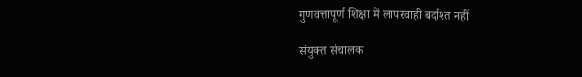गुणवत्तापूर्ण शिक्षा में लापरवाही बर्दाश्त नहीं

संयुक्त संचालक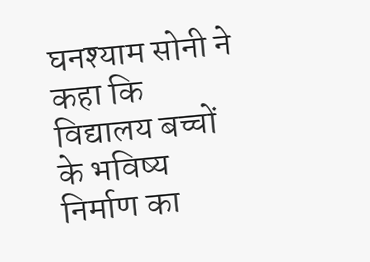घनश्याम सोनी ने कहा कि विद्यालय बच्चों के भविष्य निर्माण का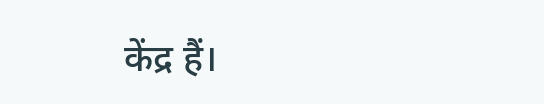केंद्र हैं।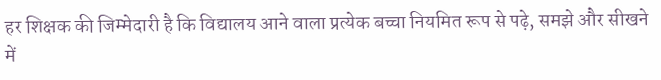हर शिक्षक की जिम्मेदारी है कि विद्यालय आने वाला प्रत्येक बच्चा नियमित रूप से पढ़े, समझे और सीखने में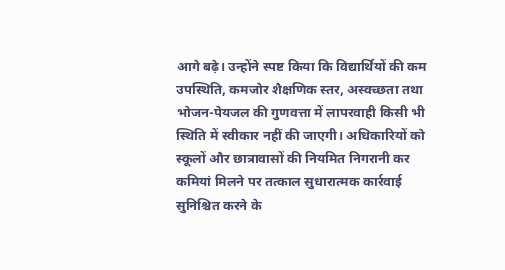आगे बढ़े। उन्होंने स्पष्ट किया कि विद्यार्थियों की कम उपस्थिति, कमजोर शैक्षणिक स्तर, अस्वच्छता तथा भोजन-पेयजल की गुणवत्ता में लापरवाही किसी भी स्थिति में स्वीकार नहीं की जाएगी। अधिकारियों को स्कूलों और छात्रावासों की नियमित निगरानी कर कमियां मिलने पर तत्काल सुधारात्मक कार्रवाई सुनिश्चित करने के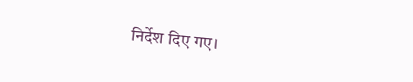निर्देश दिए गए।